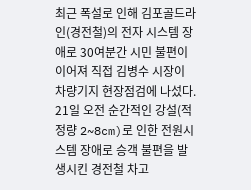최근 폭설로 인해 김포골드라인(경전철)의 전자 시스템 장애로 30여분간 시민 불편이 이어져 직접 김병수 시장이 차량기지 현장점검에 나섰다. 21일 오전 순간적인 강설(적정량 2~8cm)로 인한 전원시스템 장애로 승객 불편을 발생시킨 경전철 차고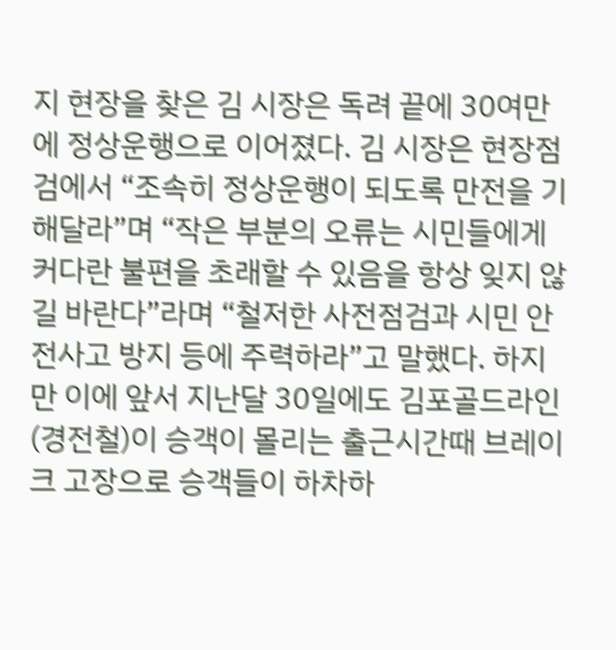지 현장을 찾은 김 시장은 독려 끝에 30여만에 정상운행으로 이어졌다. 김 시장은 현장점검에서 “조속히 정상운행이 되도록 만전을 기해달라”며 “작은 부분의 오류는 시민들에게 커다란 불편을 초래할 수 있음을 항상 잊지 않길 바란다”라며 “철저한 사전점검과 시민 안전사고 방지 등에 주력하라”고 말했다. 하지만 이에 앞서 지난달 30일에도 김포골드라인(경전철)이 승객이 몰리는 출근시간때 브레이크 고장으로 승객들이 하차하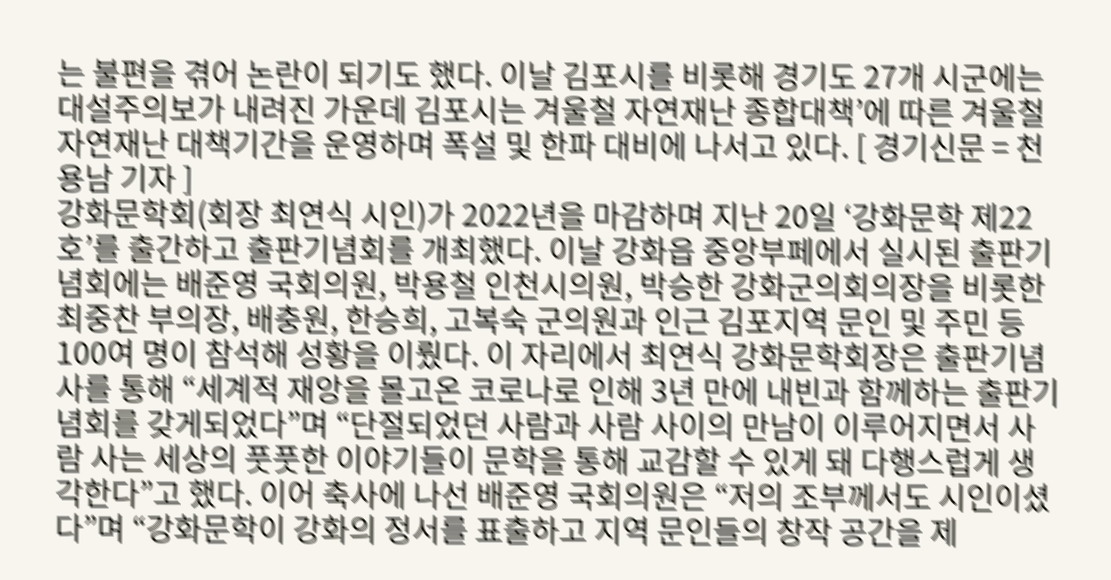는 불편을 겪어 논란이 되기도 했다. 이날 김포시를 비롯해 경기도 27개 시군에는 대설주의보가 내려진 가운데 김포시는 겨울철 자연재난 종합대책’에 따른 겨울철 자연재난 대책기간을 운영하며 폭설 및 한파 대비에 나서고 있다. [ 경기신문 = 천용남 기자 ]
강화문학회(회장 최연식 시인)가 2022년을 마감하며 지난 20일 ‘강화문학 제22호’를 출간하고 출판기념회를 개최했다. 이날 강화읍 중앙부페에서 실시된 출판기념회에는 배준영 국회의원, 박용철 인천시의원, 박승한 강화군의회의장을 비롯한 최중찬 부의장, 배충원, 한승희, 고복숙 군의원과 인근 김포지역 문인 및 주민 등 100여 명이 참석해 성황을 이뤘다. 이 자리에서 최연식 강화문학회장은 출판기념사를 통해 “세계적 재앙을 몰고온 코로나로 인해 3년 만에 내빈과 함께하는 출판기념회를 갖게되었다”며 “단절되었던 사람과 사람 사이의 만남이 이루어지면서 사람 사는 세상의 풋풋한 이야기들이 문학을 통해 교감할 수 있게 돼 다행스럽게 생각한다”고 했다. 이어 축사에 나선 배준영 국회의원은 “저의 조부께서도 시인이셨다”며 “강화문학이 강화의 정서를 표출하고 지역 문인들의 창작 공간을 제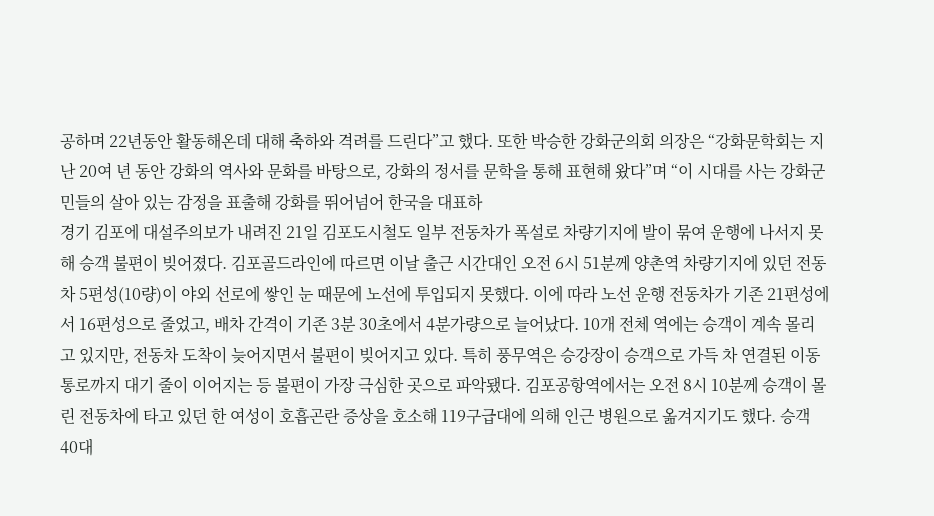공하며 22년동안 활동해온데 대해 축하와 격려를 드린다”고 했다. 또한 박승한 강화군의회 의장은 “강화문학회는 지난 20여 년 동안 강화의 역사와 문화를 바탕으로, 강화의 정서를 문학을 통해 표현해 왔다”며 “이 시대를 사는 강화군민들의 살아 있는 감정을 표출해 강화를 뛰어넘어 한국을 대표하
경기 김포에 대설주의보가 내려진 21일 김포도시철도 일부 전동차가 폭설로 차량기지에 발이 묶여 운행에 나서지 못해 승객 불편이 빚어졌다. 김포골드라인에 따르면 이날 출근 시간대인 오전 6시 51분께 양촌역 차량기지에 있던 전동차 5편성(10량)이 야외 선로에 쌓인 눈 때문에 노선에 투입되지 못했다. 이에 따라 노선 운행 전동차가 기존 21편성에서 16편성으로 줄었고, 배차 간격이 기존 3분 30초에서 4분가량으로 늘어났다. 10개 전체 역에는 승객이 계속 몰리고 있지만, 전동차 도착이 늦어지면서 불편이 빚어지고 있다. 특히 풍무역은 승강장이 승객으로 가득 차 연결된 이동통로까지 대기 줄이 이어지는 등 불편이 가장 극심한 곳으로 파악됐다. 김포공항역에서는 오전 8시 10분께 승객이 몰린 전동차에 타고 있던 한 여성이 호흡곤란 증상을 호소해 119구급대에 의해 인근 병원으로 옮겨지기도 했다. 승객 40대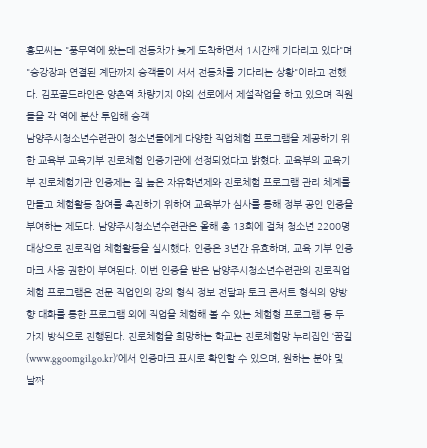홍모씨는 "풍무역에 왔는데 전동차가 늦게 도착하면서 1시간째 기다리고 있다"며 "승강장과 연결된 계단까지 승객들이 서서 전동차를 기다리는 상황"이라고 전했다. 김포골드라인은 양촌역 차량기지 야외 선로에서 제설작업을 하고 있으며 직원들을 각 역에 분산 투입해 승객
남양주시청소년수련관이 청소년들에게 다양한 직업체험 프로그램을 제공하기 위한 교육부 교육기부 진로체험 인증기관에 선정되었다고 밝혔다. 교육부의 교육기부 진로체험기관 인증제는 질 높은 자유학년제와 진로체험 프로그램 관리 체계를 만들고 체험활동 참여를 촉진하기 위하여 교육부가 심사를 통해 정부 공인 인증을 부여하는 제도다. 남양주시청소년수련관은 올해 총 13회에 걸쳐 청소년 2200명 대상으로 진로직업 체험활동을 실시했다. 인증은 3년간 유효하며, 교육 기부 인증마크 사용 권한이 부여된다. 이번 인증을 받은 남양주시청소년수련관의 진로직업체험 프로그램은 전문 직업인의 강의 형식 정보 전달과 토크 콘서트 형식의 양방향 대화를 통한 프로그램 외에 직업을 체험해 볼 수 있는 체험형 프로그램 등 두 가지 방식으로 진행된다. 진로체험을 희망하는 학교는 진로체험망 누리집인 ‘꿈길(www.ggoomgil.go.kr)’에서 인증마크 표시로 확인할 수 있으며, 원하는 분야 및 날짜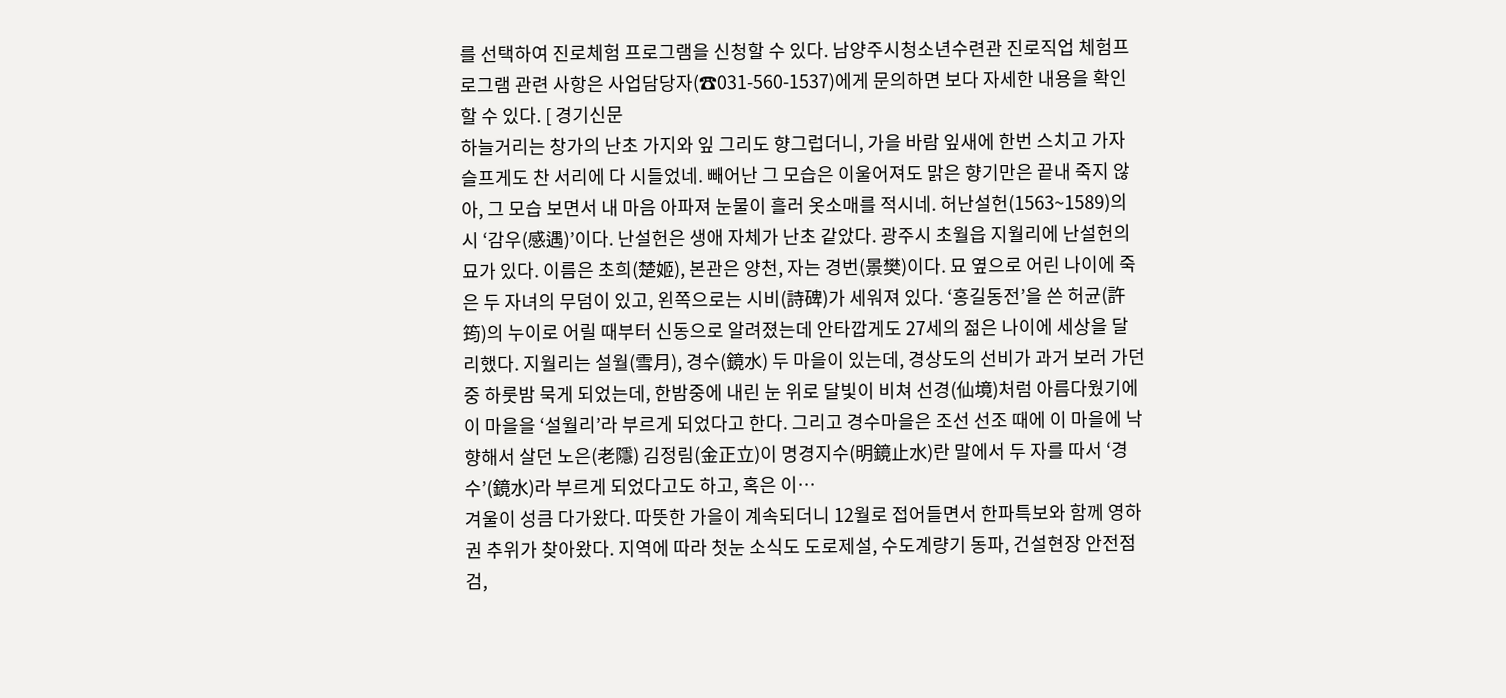를 선택하여 진로체험 프로그램을 신청할 수 있다. 남양주시청소년수련관 진로직업 체험프로그램 관련 사항은 사업담당자(☎031-560-1537)에게 문의하면 보다 자세한 내용을 확인할 수 있다. [ 경기신문
하늘거리는 창가의 난초 가지와 잎 그리도 향그럽더니, 가을 바람 잎새에 한번 스치고 가자 슬프게도 찬 서리에 다 시들었네. 빼어난 그 모습은 이울어져도 맑은 향기만은 끝내 죽지 않아, 그 모습 보면서 내 마음 아파져 눈물이 흘러 옷소매를 적시네. 허난설헌(1563~1589)의 시 ‘감우(感遇)’이다. 난설헌은 생애 자체가 난초 같았다. 광주시 초월읍 지월리에 난설헌의 묘가 있다. 이름은 초희(楚姬), 본관은 양천, 자는 경번(景樊)이다. 묘 옆으로 어린 나이에 죽은 두 자녀의 무덤이 있고, 왼쪽으로는 시비(詩碑)가 세워져 있다. ‘홍길동전’을 쓴 허균(許筠)의 누이로 어릴 때부터 신동으로 알려졌는데 안타깝게도 27세의 젊은 나이에 세상을 달리했다. 지월리는 설월(雪月), 경수(鏡水) 두 마을이 있는데, 경상도의 선비가 과거 보러 가던 중 하룻밤 묵게 되었는데, 한밤중에 내린 눈 위로 달빛이 비쳐 선경(仙境)처럼 아름다웠기에 이 마을을 ‘설월리’라 부르게 되었다고 한다. 그리고 경수마을은 조선 선조 때에 이 마을에 낙향해서 살던 노은(老隱) 김정림(金正立)이 명경지수(明鏡止水)란 말에서 두 자를 따서 ‘경수’(鏡水)라 부르게 되었다고도 하고, 혹은 이…
겨울이 성큼 다가왔다. 따뜻한 가을이 계속되더니 12월로 접어들면서 한파특보와 함께 영하권 추위가 찾아왔다. 지역에 따라 첫눈 소식도 도로제설, 수도계량기 동파, 건설현장 안전점검,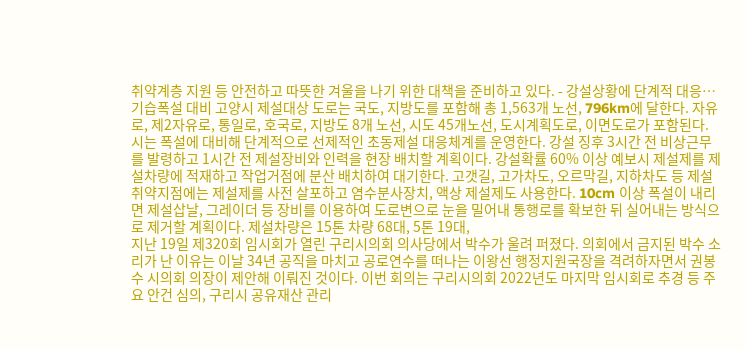취약계층 지원 등 안전하고 따뜻한 겨울을 나기 위한 대책을 준비하고 있다. - 강설상황에 단계적 대응…기습폭설 대비 고양시 제설대상 도로는 국도, 지방도를 포함해 총 1,563개 노선, 796km에 달한다. 자유로, 제2자유로, 통일로, 호국로, 지방도 8개 노선, 시도 45개노선, 도시계획도로, 이면도로가 포함된다. 시는 폭설에 대비해 단계적으로 선제적인 초동제설 대응체계를 운영한다. 강설 징후 3시간 전 비상근무를 발령하고 1시간 전 제설장비와 인력을 현장 배치할 계획이다. 강설확률 60% 이상 예보시 제설제를 제설차량에 적재하고 작업거점에 분산 배치하여 대기한다. 고갯길, 고가차도, 오르막길, 지하차도 등 제설 취약지점에는 제설제를 사전 살포하고 염수분사장치, 액상 제설제도 사용한다. 10cm 이상 폭설이 내리면 제설삽날, 그레이더 등 장비를 이용하여 도로변으로 눈을 밀어내 통행로를 확보한 뒤 실어내는 방식으로 제거할 계획이다. 제설차량은 15톤 차량 68대, 5톤 19대,
지난 19일 제320회 임시회가 열린 구리시의회 의사당에서 박수가 울려 퍼졌다. 의회에서 금지된 박수 소리가 난 이유는 이날 34년 공직을 마치고 공로연수를 떠나는 이왕선 행정지원국장을 격려하자면서 권봉수 시의회 의장이 제안해 이뤄진 것이다. 이번 회의는 구리시의회 2022년도 마지막 임시회로 추경 등 주요 안건 심의, 구리시 공유재산 관리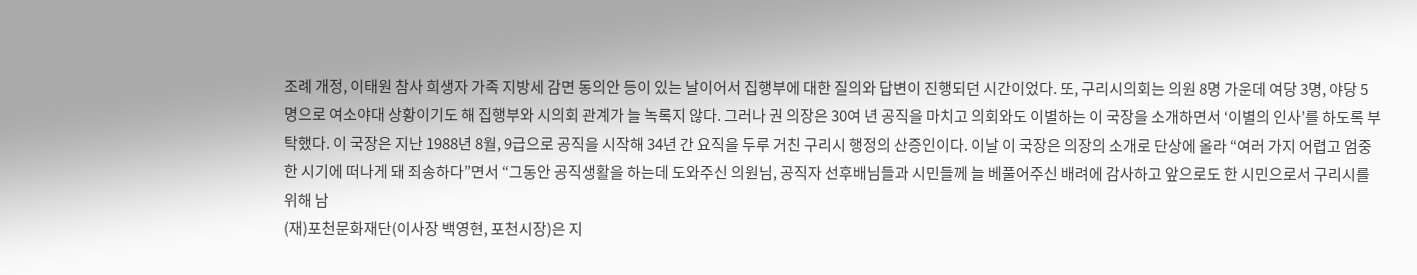조례 개정, 이태원 참사 희생자 가족 지방세 감면 동의안 등이 있는 날이어서 집행부에 대한 질의와 답변이 진행되던 시간이었다. 또, 구리시의회는 의원 8명 가운데 여당 3명, 야당 5명으로 여소야대 상황이기도 해 집행부와 시의회 관계가 늘 녹록지 않다. 그러나 권 의장은 30여 년 공직을 마치고 의회와도 이별하는 이 국장을 소개하면서 ‘이별의 인사’를 하도록 부탁했다. 이 국장은 지난 1988년 8월, 9급으로 공직을 시작해 34년 간 요직을 두루 거친 구리시 행정의 산증인이다. 이날 이 국장은 의장의 소개로 단상에 올라 “여러 가지 어렵고 엄중한 시기에 떠나게 돼 죄송하다”면서 “그동안 공직생활을 하는데 도와주신 의원님, 공직자 선후배님들과 시민들께 늘 베풀어주신 배려에 감사하고 앞으로도 한 시민으로서 구리시를 위해 남
(재)포천문화재단(이사장 백영현, 포천시장)은 지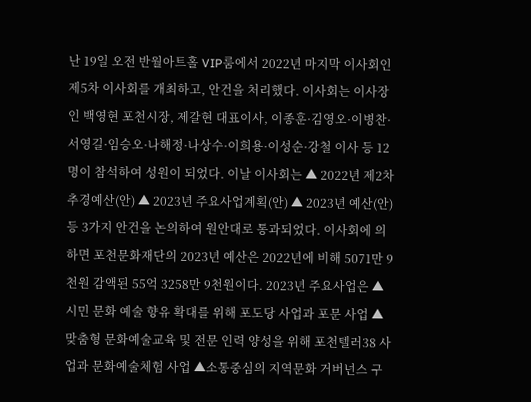난 19일 오전 반월아트홀 VIP룸에서 2022년 마지막 이사회인 제5차 이사회를 개최하고, 안건을 처리했다. 이사회는 이사장인 백영현 포천시장, 제갈현 대표이사, 이종훈·김영오·이병찬·서영길·임승오·나해정·나상수·이희용·이성순·강철 이사 등 12명이 참석하여 성원이 되었다. 이날 이사회는 ▲ 2022년 제2차 추경예산(안) ▲ 2023년 주요사업계획(안) ▲ 2023년 예산(안) 등 3가지 안건을 논의하여 원안대로 통과되었다. 이사회에 의하면 포천문화재단의 2023년 예산은 2022년에 비해 5071만 9천원 감액된 55억 3258만 9천원이다. 2023년 주요사업은 ▲ 시민 문화 예술 향유 확대를 위해 포도당 사업과 포문 사업 ▲ 맞춤형 문화예술교육 및 전문 인력 양성을 위해 포천텔러38 사업과 문화예술체험 사업 ▲소통중심의 지역문화 거버넌스 구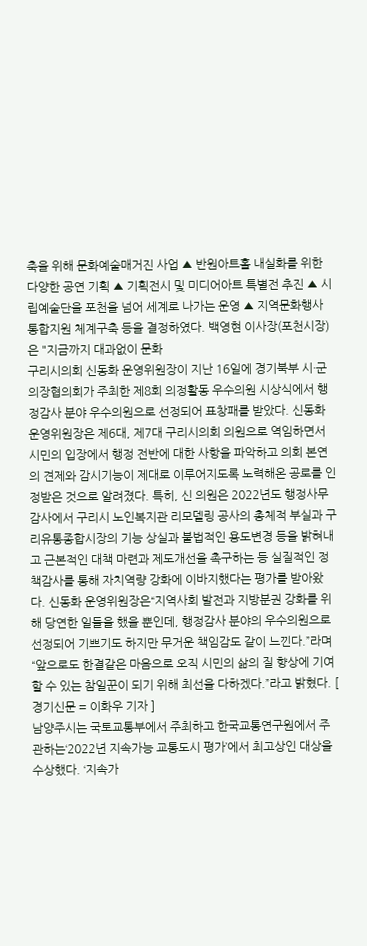축을 위해 문화예술매거진 사업 ▲ 반원아트홀 내실화를 위한 다양한 공연 기획 ▲ 기획전시 및 미디어아트 특별전 추진 ▲ 시립예술단을 포천을 넘어 세계로 나가는 운영 ▲ 지역문화행사 통합지원 체계구축 등을 결정하였다. 백영현 이사장(포천시장)은 "지금까지 대과없이 문화
구리시의회 신동화 운영위원장이 지난 16일에 경기북부 시·군 의장협의회가 주최한 제8회 의정활동 우수의원 시상식에서 행정감사 분야 우수의원으로 선정되어 표창패를 받았다. 신동화 운영위원장은 제6대, 제7대 구리시의회 의원으로 역임하면서 시민의 입장에서 행정 전반에 대한 사항을 파악하고 의회 본연의 견제와 감시기능이 제대로 이루어지도록 노력해온 공로를 인정받은 것으로 알려졌다. 특히, 신 의원은 2022년도 행정사무감사에서 구리시 노인복지관 리모델링 공사의 총체적 부실과 구리유통종합시장의 기능 상실과 불법적인 용도변경 등을 밝혀내고 근본적인 대책 마련과 제도개선을 촉구하는 등 실질적인 정책감사를 통해 자치역량 강화에 이바지했다는 평가를 받아왔다. 신동화 운영위원장은“지역사회 발전과 지방분권 강화를 위해 당연한 일들을 했을 뿐인데, 행정감사 분야의 우수의원으로 선정되어 기쁘기도 하지만 무거운 책임감도 같이 느낀다.”라며 “앞으로도 한결같은 마음으로 오직 시민의 삶의 질 향상에 기여할 수 있는 참일꾼이 되기 위해 최선을 다하겠다.”라고 밝혔다. [ 경기신문 = 이화우 기자 ]
남양주시는 국토교통부에서 주최하고 한국교통연구원에서 주관하는‘2022년 지속가능 교통도시 평가’에서 최고상인 대상을 수상했다. ‘지속가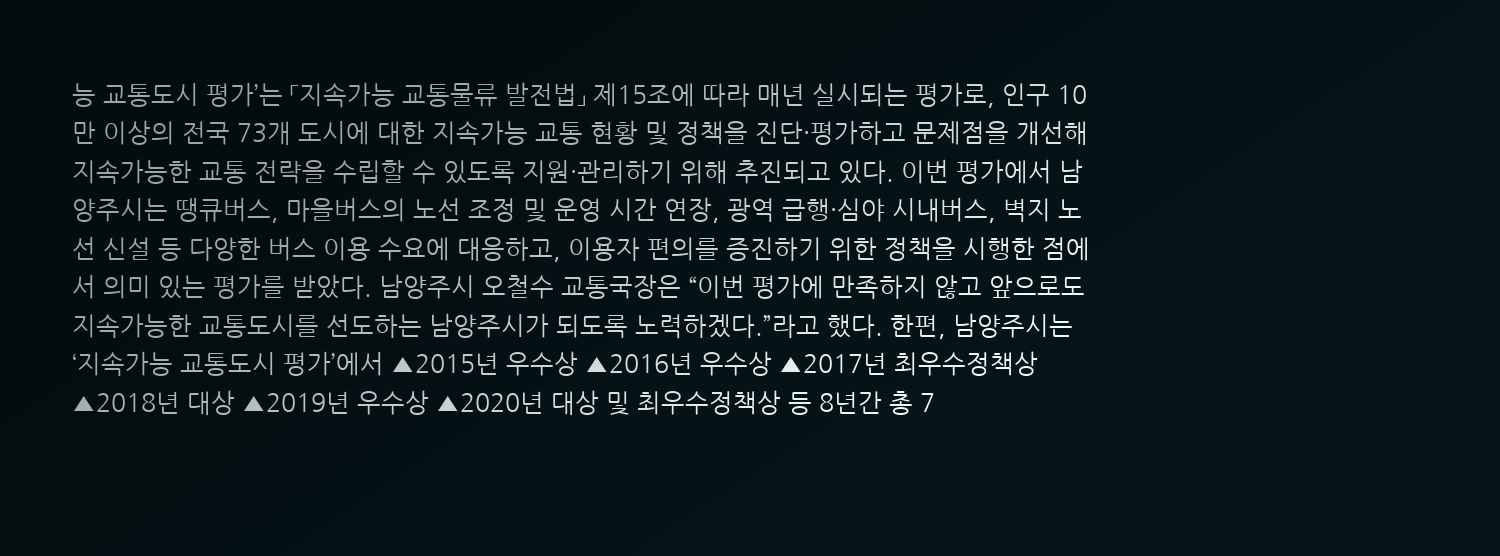능 교통도시 평가’는 「지속가능 교통물류 발전법」 제15조에 따라 매년 실시되는 평가로, 인구 10만 이상의 전국 73개 도시에 대한 지속가능 교통 현황 및 정책을 진단·평가하고 문제점을 개선해 지속가능한 교통 전략을 수립할 수 있도록 지원·관리하기 위해 추진되고 있다. 이번 평가에서 남양주시는 땡큐버스, 마을버스의 노선 조정 및 운영 시간 연장, 광역 급행·심야 시내버스, 벽지 노선 신설 등 다양한 버스 이용 수요에 대응하고, 이용자 편의를 증진하기 위한 정책을 시행한 점에서 의미 있는 평가를 받았다. 남양주시 오철수 교통국장은 “이번 평가에 만족하지 않고 앞으로도 지속가능한 교통도시를 선도하는 남양주시가 되도록 노력하겠다.”라고 했다. 한편, 남양주시는 ‘지속가능 교통도시 평가’에서 ▲2015년 우수상 ▲2016년 우수상 ▲2017년 최우수정책상 ▲2018년 대상 ▲2019년 우수상 ▲2020년 대상 및 최우수정책상 등 8년간 총 7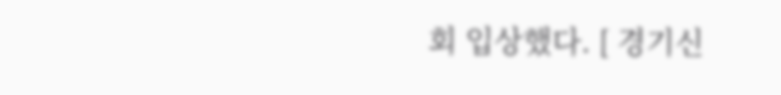회 입상했다. [ 경기신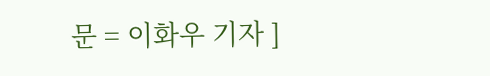문 = 이화우 기자 ]